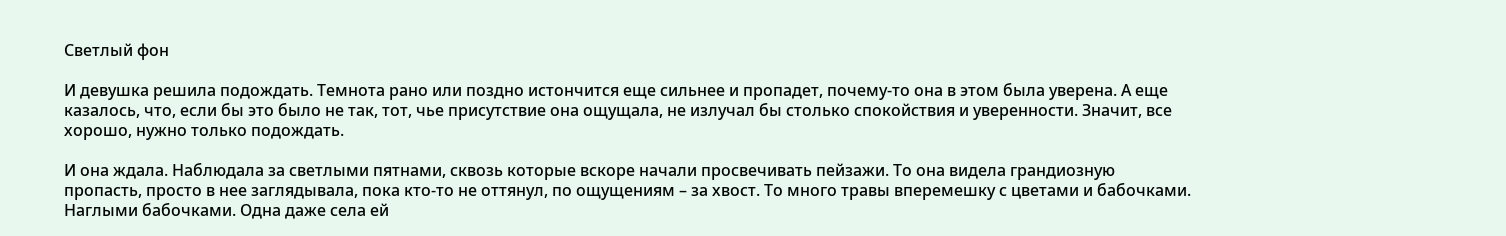Светлый фон

И девушка решила подождать. Темнота рано или поздно истончится еще сильнее и пропадет, почему-то она в этом была уверена. А еще казалось, что, если бы это было не так, тот, чье присутствие она ощущала, не излучал бы столько спокойствия и уверенности. Значит, все хорошо, нужно только подождать.

И она ждала. Наблюдала за светлыми пятнами, сквозь которые вскоре начали просвечивать пейзажи. То она видела грандиозную пропасть, просто в нее заглядывала, пока кто-то не оттянул, по ощущениям – за хвост. То много травы вперемешку с цветами и бабочками. Наглыми бабочками. Одна даже села ей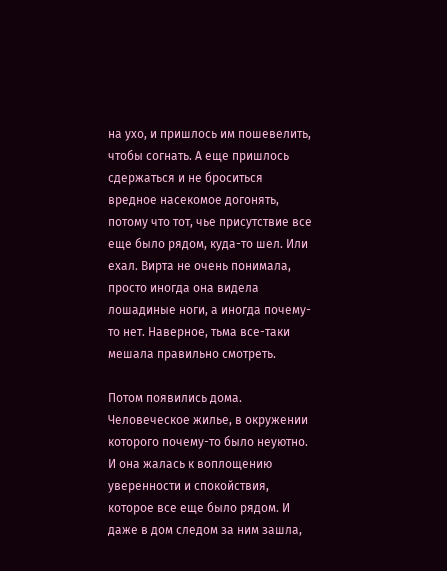на ухо, и пришлось им пошевелить, чтобы согнать. А еще пришлось сдержаться и не броситься вредное насекомое догонять, потому что тот, чье присутствие все еще было рядом, куда-то шел. Или ехал. Вирта не очень понимала, просто иногда она видела лошадиные ноги, а иногда почему-то нет. Наверное, тьма все-таки мешала правильно смотреть.

Потом появились дома. Человеческое жилье, в окружении которого почему-то было неуютно. И она жалась к воплощению уверенности и спокойствия, которое все еще было рядом. И даже в дом следом за ним зашла,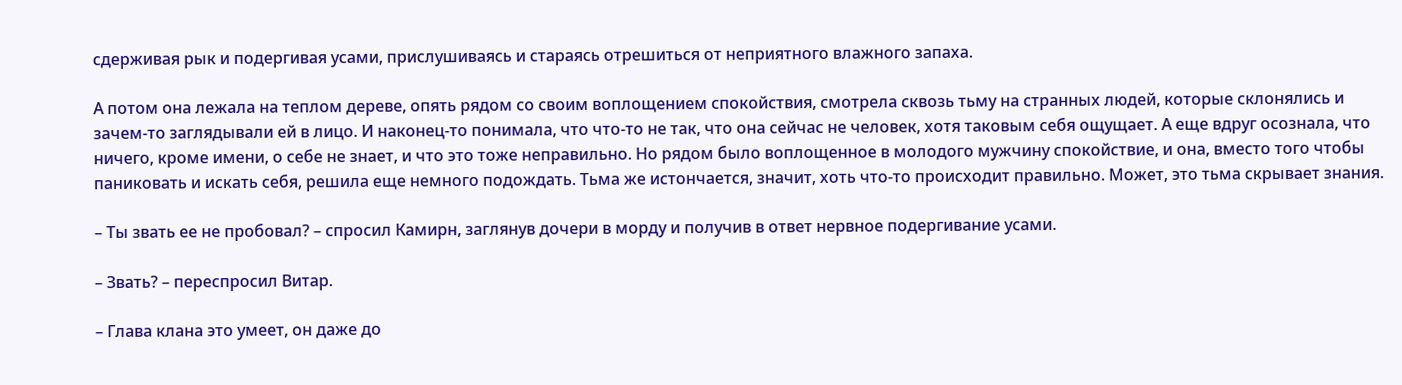сдерживая рык и подергивая усами, прислушиваясь и стараясь отрешиться от неприятного влажного запаха.

А потом она лежала на теплом дереве, опять рядом со своим воплощением спокойствия, смотрела сквозь тьму на странных людей, которые склонялись и зачем-то заглядывали ей в лицо. И наконец-то понимала, что что-то не так, что она сейчас не человек, хотя таковым себя ощущает. А еще вдруг осознала, что ничего, кроме имени, о себе не знает, и что это тоже неправильно. Но рядом было воплощенное в молодого мужчину спокойствие, и она, вместо того чтобы паниковать и искать себя, решила еще немного подождать. Тьма же истончается, значит, хоть что-то происходит правильно. Может, это тьма скрывает знания.

– Ты звать ее не пробовал? – спросил Камирн, заглянув дочери в морду и получив в ответ нервное подергивание усами.

– Звать? – переспросил Витар.

– Глава клана это умеет, он даже до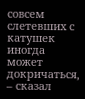совсем слетевших с катушек иногда может докричаться, – сказал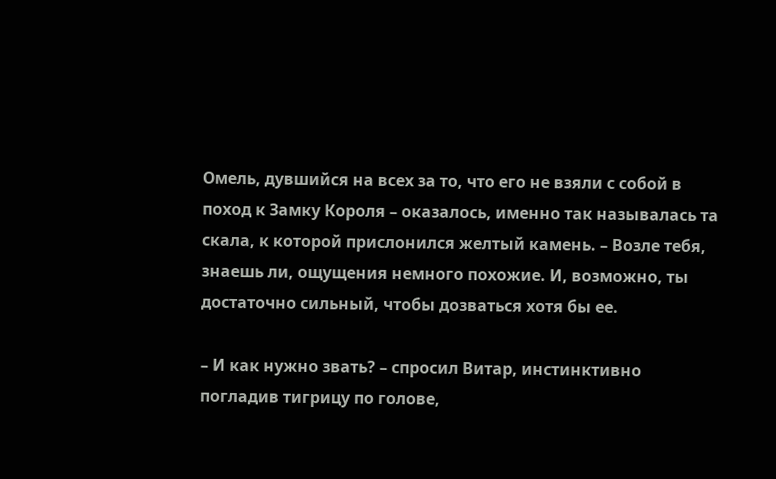Омель, дувшийся на всех за то, что его не взяли с собой в поход к Замку Короля – оказалось, именно так называлась та скала, к которой прислонился желтый камень. – Возле тебя, знаешь ли, ощущения немного похожие. И, возможно, ты достаточно сильный, чтобы дозваться хотя бы ее.

– И как нужно звать? – спросил Витар, инстинктивно погладив тигрицу по голове,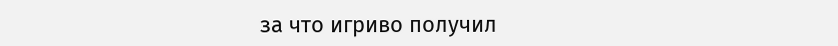за что игриво получил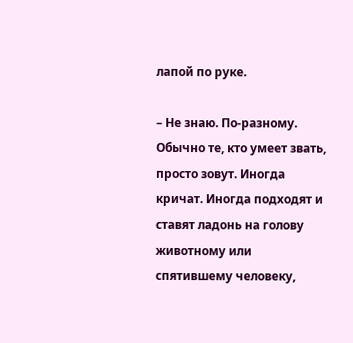лапой по руке.

– Не знаю. По-разному. Обычно те, кто умеет звать, просто зовут. Иногда кричат. Иногда подходят и ставят ладонь на голову животному или спятившему человеку,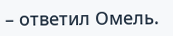– ответил Омель.